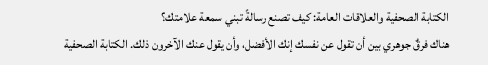الكتابة الصحفية والعلاقات العامة: كيف تصنع رسالةً تبني سمعة علامتك؟
هناك فرقٌ جوهري بين أن تقول عن نفسك إنك الأفضل، وأن يقول عنك الآخرون ذلك. الكتابة الصحفية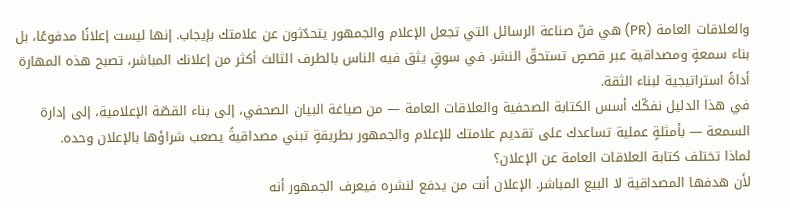والعلاقات العامة (PR) هي فنّ صناعة الرسائل التي تجعل الإعلام والجمهور يتحدّثون عن علامتك بإيجاب. إنها ليست إعلانًا مدفوعًا، بل بناء سمعةٍ ومصداقية عبر قصصٍ تستحقّ النشر. في سوقٍ يثق فيه الناس بالطرف الثالث أكثر من إعلانك المباشر، تصبح هذه المهارة أداةً استراتيجية لبناء الثقة.
في هذا الدليل نفكّك أسس الكتابة الصحفية والعلاقات العامة — من صياغة البيان الصحفي، إلى بناء القصّة الإعلامية، إلى إدارة السمعة — بأمثلةٍ عملية تساعدك على تقديم علامتك للإعلام والجمهور بطريقةٍ تبني مصداقيةً يصعب شراؤها بالإعلان وحده.
لماذا تختلف كتابة العلاقات العامة عن الإعلان؟
لأن هدفها المصداقية لا البيع المباشر. الإعلان أنت من يدفع لنشره فيعرف الجمهور أنه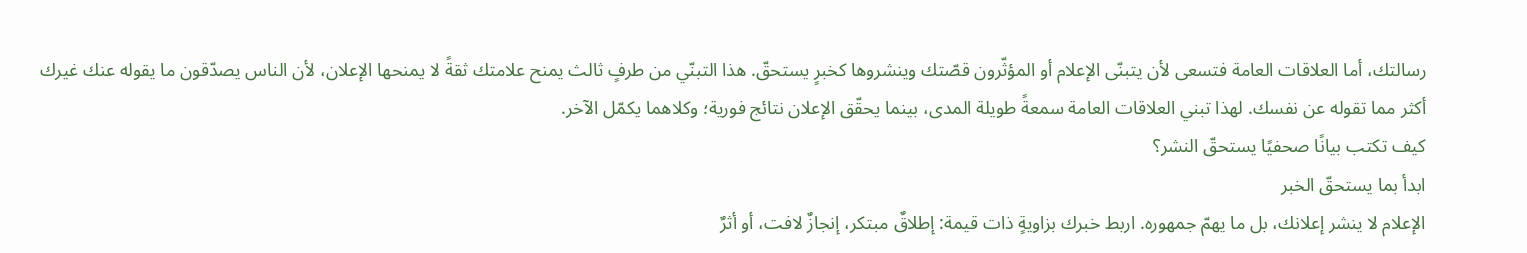رسالتك، أما العلاقات العامة فتسعى لأن يتبنّى الإعلام أو المؤثّرون قصّتك وينشروها كخبرٍ يستحقّ. هذا التبنّي من طرفٍ ثالث يمنح علامتك ثقةً لا يمنحها الإعلان، لأن الناس يصدّقون ما يقوله عنك غيرك أكثر مما تقوله عن نفسك. لهذا تبني العلاقات العامة سمعةً طويلة المدى، بينما يحقّق الإعلان نتائج فورية؛ وكلاهما يكمّل الآخر.
كيف تكتب بيانًا صحفيًا يستحقّ النشر؟
ابدأ بما يستحقّ الخبر
الإعلام لا ينشر إعلانك، بل ما يهمّ جمهوره. اربط خبرك بزاويةٍ ذات قيمة: إطلاقٌ مبتكر، إنجازٌ لافت، أو أثرٌ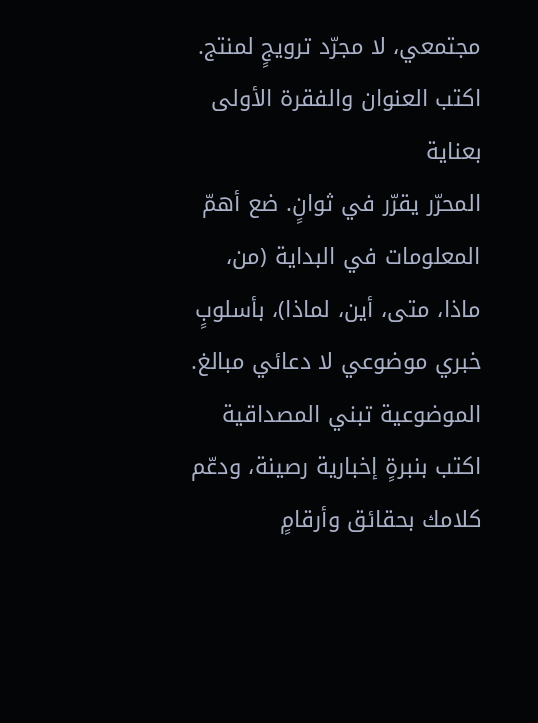مجتمعي، لا مجرّد ترويجٍ لمنتج.
اكتب العنوان والفقرة الأولى بعناية
المحرّر يقرّر في ثوانٍ. ضع أهمّ المعلومات في البداية (من، ماذا، متى، أين، لماذا)، بأسلوبٍ خبري موضوعي لا دعائي مبالغ.
الموضوعية تبني المصداقية
اكتب بنبرةٍ إخبارية رصينة، ودعّم كلامك بحقائق وأرقامٍ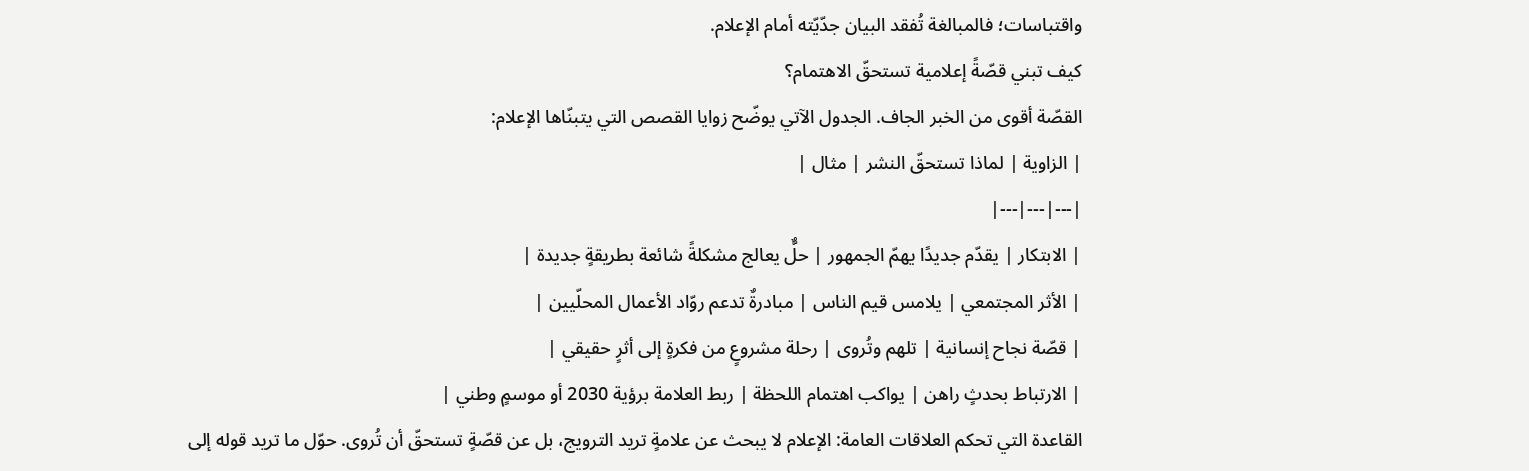واقتباسات؛ فالمبالغة تُفقد البيان جدّيّته أمام الإعلام.
كيف تبني قصّةً إعلامية تستحقّ الاهتمام؟
القصّة أقوى من الخبر الجاف. الجدول الآتي يوضّح زوايا القصص التي يتبنّاها الإعلام:
| الزاوية | لماذا تستحقّ النشر | مثال |
|---|---|---|
| الابتكار | يقدّم جديدًا يهمّ الجمهور | حلٌّ يعالج مشكلةً شائعة بطريقةٍ جديدة |
| الأثر المجتمعي | يلامس قيم الناس | مبادرةٌ تدعم روّاد الأعمال المحلّيين |
| قصّة نجاح إنسانية | تلهم وتُروى | رحلة مشروعٍ من فكرةٍ إلى أثرٍ حقيقي |
| الارتباط بحدثٍ راهن | يواكب اهتمام اللحظة | ربط العلامة برؤية 2030 أو موسمٍ وطني |
القاعدة التي تحكم العلاقات العامة: الإعلام لا يبحث عن علامةٍ تريد الترويج، بل عن قصّةٍ تستحقّ أن تُروى. حوّل ما تريد قوله إلى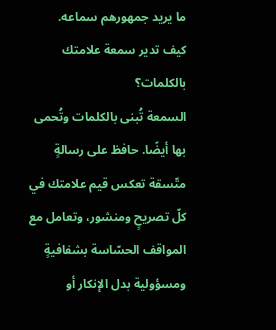ما يريد جمهورهم سماعه.
كيف تدير سمعة علامتك بالكلمات؟
السمعة تُبنى بالكلمات وتُحمى بها أيضًا. حافظ على رسالةٍ متّسقة تعكس قيم علامتك في كلّ تصريحٍ ومنشور، وتعامل مع المواقف الحسّاسة بشفافيةٍ ومسؤولية بدل الإنكار أو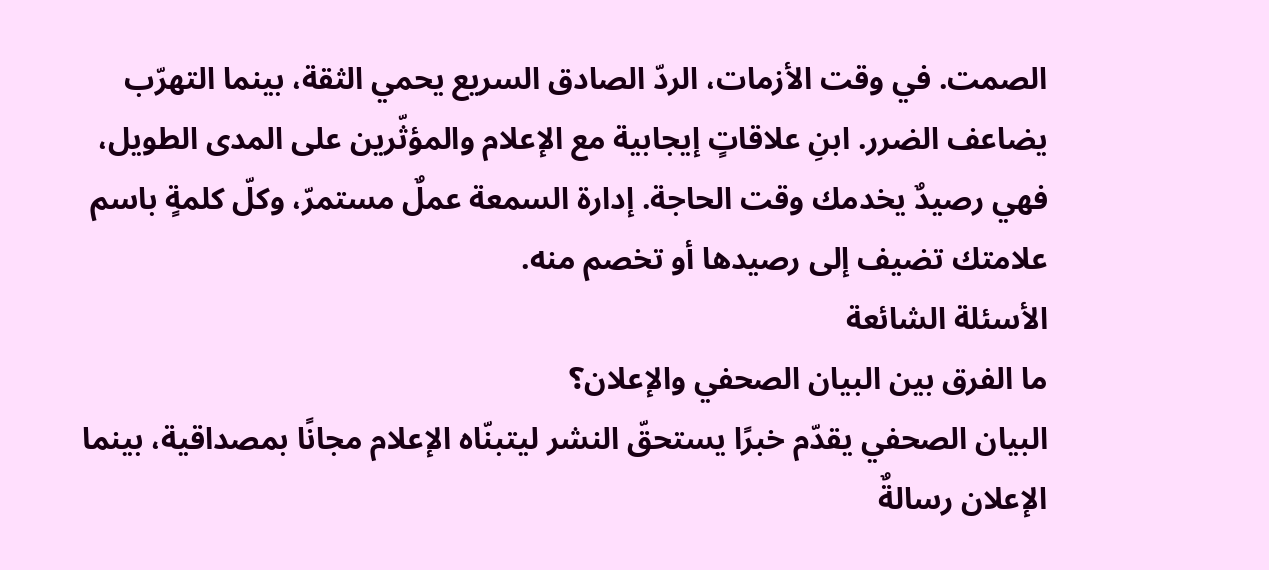الصمت. في وقت الأزمات، الردّ الصادق السريع يحمي الثقة، بينما التهرّب يضاعف الضرر. ابنِ علاقاتٍ إيجابية مع الإعلام والمؤثّرين على المدى الطويل، فهي رصيدٌ يخدمك وقت الحاجة. إدارة السمعة عملٌ مستمرّ، وكلّ كلمةٍ باسم علامتك تضيف إلى رصيدها أو تخصم منه.
الأسئلة الشائعة
ما الفرق بين البيان الصحفي والإعلان؟
البيان الصحفي يقدّم خبرًا يستحقّ النشر ليتبنّاه الإعلام مجانًا بمصداقية، بينما الإعلان رسالةٌ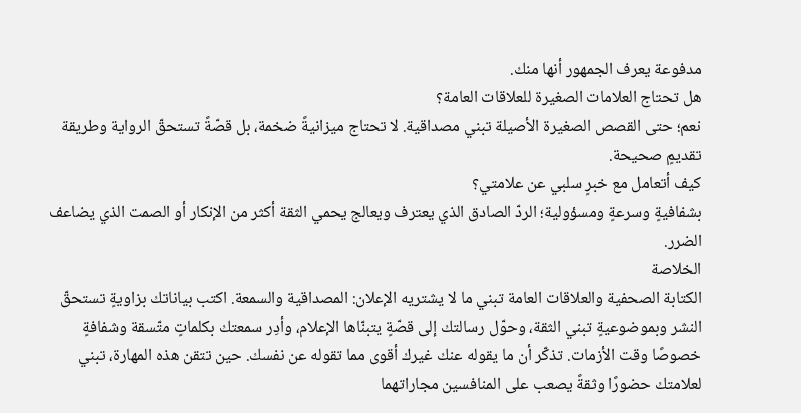مدفوعة يعرف الجمهور أنها منك.
هل تحتاج العلامات الصغيرة للعلاقات العامة؟
نعم؛ حتى القصص الصغيرة الأصيلة تبني مصداقية. لا تحتاج ميزانيةً ضخمة، بل قصّةً تستحقّ الرواية وطريقة تقديمٍ صحيحة.
كيف أتعامل مع خبرٍ سلبي عن علامتي؟
بشفافيةٍ وسرعةٍ ومسؤولية؛ الردّ الصادق الذي يعترف ويعالج يحمي الثقة أكثر من الإنكار أو الصمت الذي يضاعف الضرر.
الخلاصة
الكتابة الصحفية والعلاقات العامة تبني ما لا يشتريه الإعلان: المصداقية والسمعة. اكتب بياناتك بزاويةٍ تستحقّ النشر وبموضوعيةٍ تبني الثقة، وحوّل رسالتك إلى قصّةٍ يتبنّاها الإعلام، وأدِر سمعتك بكلماتٍ متّسقة وشفافةٍ خصوصًا وقت الأزمات. تذكّر أن ما يقوله عنك غيرك أقوى مما تقوله عن نفسك. حين تتقن هذه المهارة، تبني لعلامتك حضورًا وثقةً يصعب على المنافسين مجاراتهما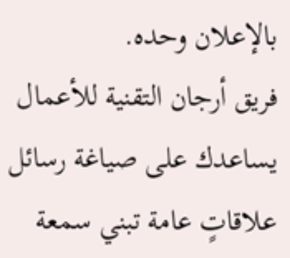بالإعلان وحده.
فريق أرجان التقنية للأعمال يساعدك على صياغة رسائل علاقاتٍ عامة تبني سمعة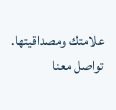علامتك ومصداقيتها.
تواصل معنا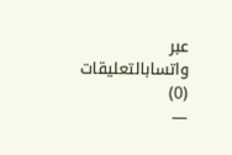عبر واتسابالتعليقات (0)
—